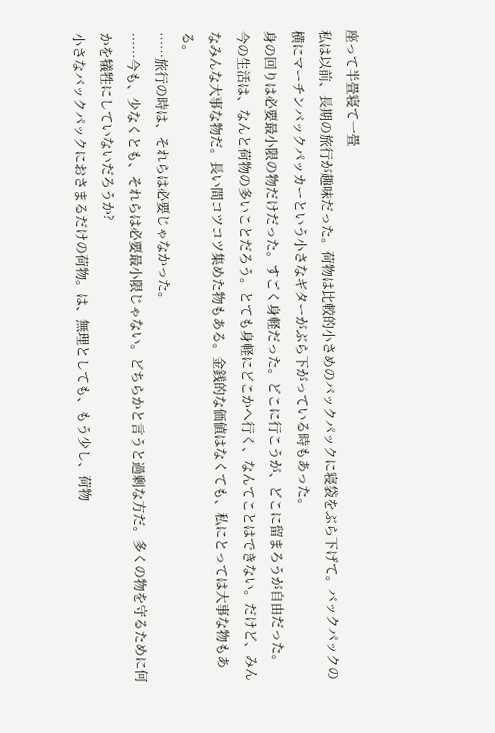座って半畳寝て一畳
私は以前、長期の旅行が趣味だった。荷物は比較的小さめのバックパックに寝袋をぶら下げて。バックパックの横にマーチンバックパッカーという小さなギターがぶら下がっている時もあった。
身の回りは必要最小限の物だけだった。すごく身軽だった。どこに行こうが、どこに留まろうが自由だった。
今の生活は、なんと荷物の多いことだろう。とても身軽にどこかへ行く、なんてことはできない。だけど、みんなみんな大事な物だ。長い間コツコツ集めた物もある。金銭的な価値はなくても、私にとっては大事な物もある。
……旅行の時は、それらは必要じゃなかった。
……今も、少なくとも、それらは必要最小限じゃない。どちらかと言うと過剰な方だ。多くの物を守るために何かを犠牲にしていないだろうか?
小さなバックパックにおさまるだけの荷物。は、無理としても、もう少し、荷物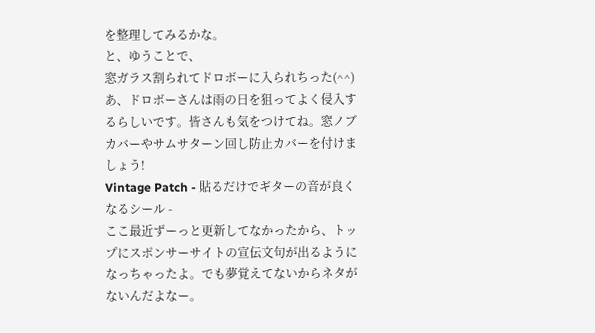を整理してみるかな。
と、ゆうことで、
窓ガラス割られてドロボーに入られちった(^^)
あ、ドロボーさんは雨の日を狙ってよく侵入するらしいです。皆さんも気をつけてね。窓ノブカバーやサムサターン回し防止カバーを付けましょう!
Vintage Patch - 貼るだけでギターの音が良くなるシール -
ここ最近ずーっと更新してなかったから、トップにスポンサーサイトの宣伝文句が出るようになっちゃったよ。でも夢覚えてないからネタがないんだよなー。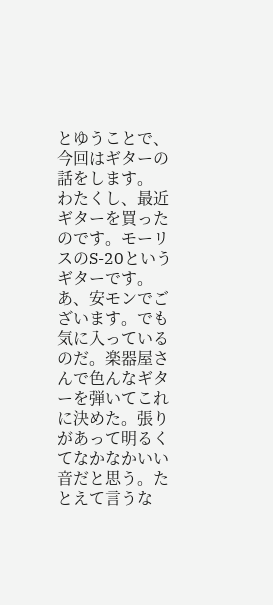とゆうことで、今回はギターの話をします。
わたくし、最近ギターを買ったのです。モーリスのS-20というギターです。あ、安モンでございます。でも気に入っているのだ。楽器屋さんで色んなギターを弾いてこれに決めた。張りがあって明るくてなかなかいい音だと思う。たとえて言うな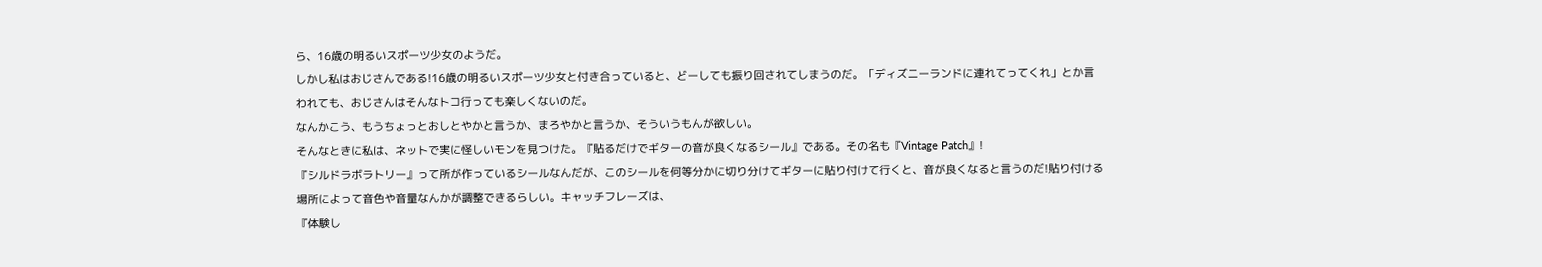ら、16歳の明るいスポーツ少女のようだ。
しかし私はおじさんである!16歳の明るいスポーツ少女と付き合っていると、どーしても振り回されてしまうのだ。「ディズニーランドに連れてってくれ」とか言われても、おじさんはそんなトコ行っても楽しくないのだ。
なんかこう、もうちょっとおしとやかと言うか、まろやかと言うか、そういうもんが欲しい。
そんなときに私は、ネットで実に怪しいモンを見つけた。『貼るだけでギターの音が良くなるシール』である。その名も『Vintage Patch』!
『シルドラボラトリー』って所が作っているシールなんだが、このシールを何等分かに切り分けてギターに貼り付けて行くと、音が良くなると言うのだ!貼り付ける場所によって音色や音量なんかが調整できるらしい。キャッチフレーズは、
『体験し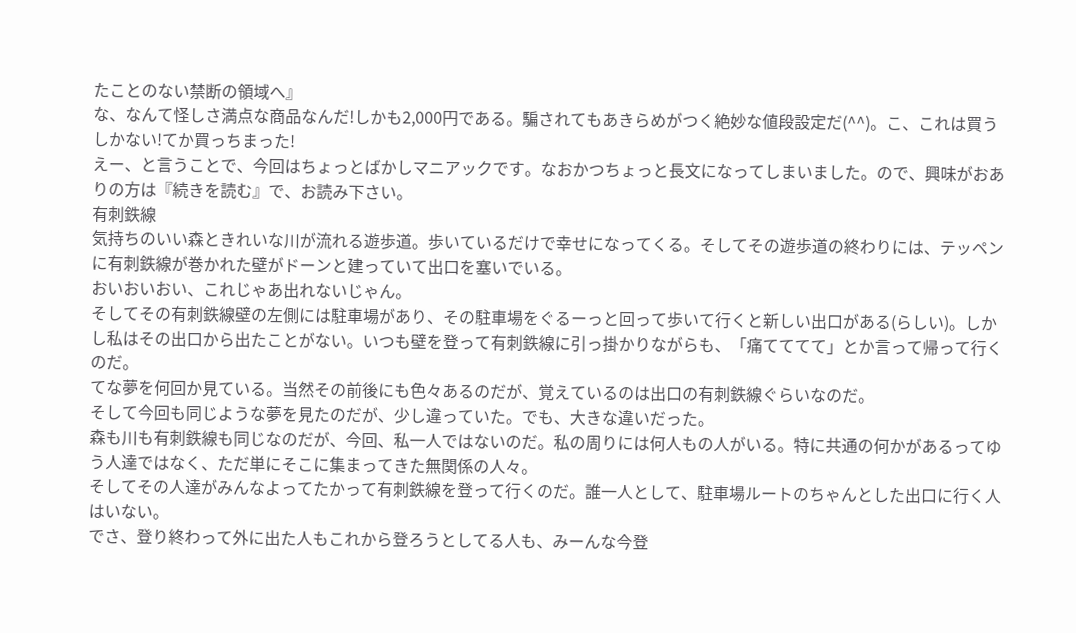たことのない禁断の領域へ』
な、なんて怪しさ満点な商品なんだ!しかも2,000円である。騙されてもあきらめがつく絶妙な値段設定だ(^^)。こ、これは買うしかない!てか買っちまった!
えー、と言うことで、今回はちょっとばかしマニアックです。なおかつちょっと長文になってしまいました。ので、興味がおありの方は『続きを読む』で、お読み下さい。
有刺鉄線
気持ちのいい森ときれいな川が流れる遊歩道。歩いているだけで幸せになってくる。そしてその遊歩道の終わりには、テッペンに有刺鉄線が巻かれた壁がドーンと建っていて出口を塞いでいる。
おいおいおい、これじゃあ出れないじゃん。
そしてその有刺鉄線壁の左側には駐車場があり、その駐車場をぐるーっと回って歩いて行くと新しい出口がある(らしい)。しかし私はその出口から出たことがない。いつも壁を登って有刺鉄線に引っ掛かりながらも、「痛てててて」とか言って帰って行くのだ。
てな夢を何回か見ている。当然その前後にも色々あるのだが、覚えているのは出口の有刺鉄線ぐらいなのだ。
そして今回も同じような夢を見たのだが、少し違っていた。でも、大きな違いだった。
森も川も有刺鉄線も同じなのだが、今回、私一人ではないのだ。私の周りには何人もの人がいる。特に共通の何かがあるってゆう人達ではなく、ただ単にそこに集まってきた無関係の人々。
そしてその人達がみんなよってたかって有刺鉄線を登って行くのだ。誰一人として、駐車場ルートのちゃんとした出口に行く人はいない。
でさ、登り終わって外に出た人もこれから登ろうとしてる人も、みーんな今登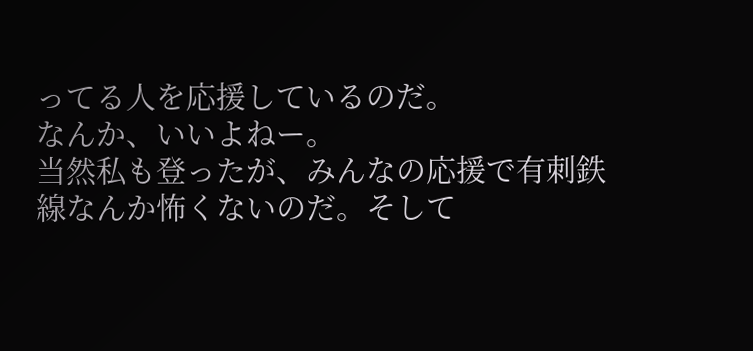ってる人を応援しているのだ。
なんか、いいよねー。
当然私も登ったが、みんなの応援で有刺鉄線なんか怖くないのだ。そして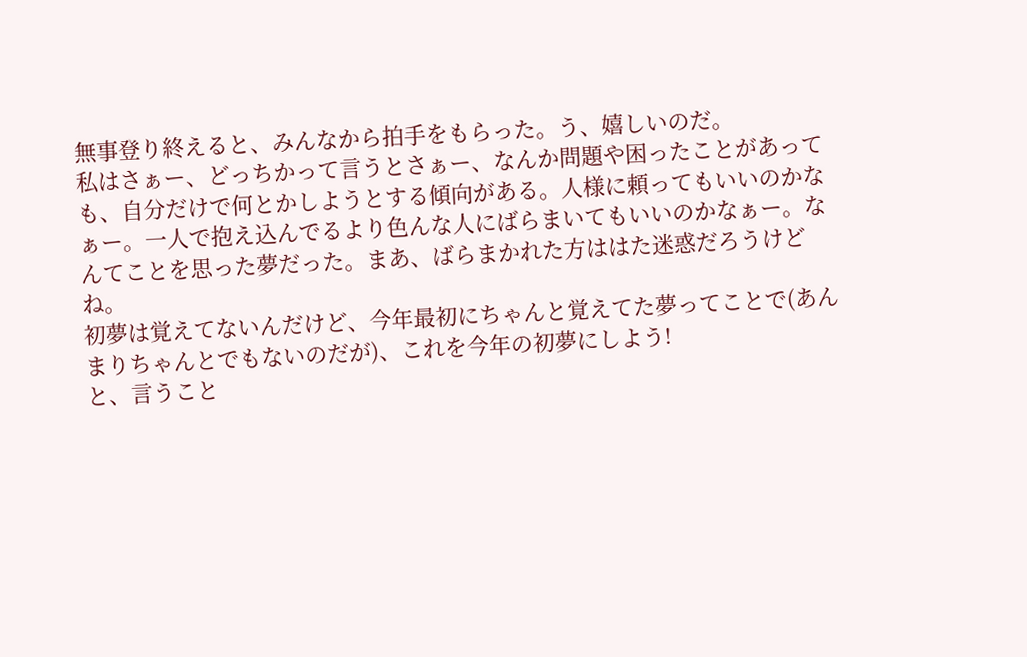無事登り終えると、みんなから拍手をもらった。う、嬉しいのだ。
私はさぁー、どっちかって言うとさぁー、なんか問題や困ったことがあっても、自分だけで何とかしようとする傾向がある。人様に頼ってもいいのかなぁー。一人で抱え込んでるより色んな人にばらまいてもいいのかなぁー。なんてことを思った夢だった。まあ、ばらまかれた方ははた迷惑だろうけどね。
初夢は覚えてないんだけど、今年最初にちゃんと覚えてた夢ってことで(あんまりちゃんとでもないのだが)、これを今年の初夢にしよう!
と、言うこと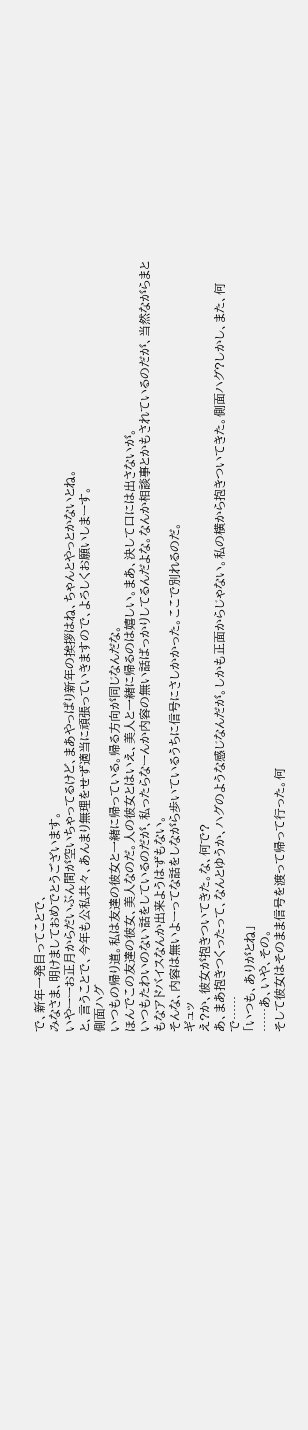で、新年一発目ってことで、
みなさま、明けましておめでとうございます。
いやーーお正月からだいぶん間が空いちゃってるけど、まあやっぱり新年の挨拶はね、ちゃんとやっとかないとね。
と、言うことで、今年も公私共々、あんまり無理をせず適当に頑張っていきますので、よろしくお願いしまーす。
側面ハグ
いつもの帰り道。私は友達の彼女と一緒に帰っている。帰る方向が同じなんだな。
ほんでこの友達の彼女、美人なのだ。人の彼女とはいえ、美人と一緒に帰るのは嬉しい。まあ、決して口には出さないが。
いつもたわいのない話をしているのだが、私ったらなーんか内容の無い話ばっかりしてるんだよな。なんか相談事とかもされているのだが、当然ながらまともなアドバイスなんか出来ようはずもない。
そんな、内容は無いよーってな話をしながら歩いているうちに信号にさしかかった。ここで別れるのだ。
ギュッ
え?か、彼女が抱きついてきた。な、何で?
あ、まあ抱きつくったって、なんとゆうか、ハグのような感じなんだが。しかも正面からじゃない。私の横から抱きついてきた。側面ハグ?しかし、また、何で……
「いつも、ありがとね」
……あ、いや、その。
そして彼女はそのまま信号を渡って帰って行った。何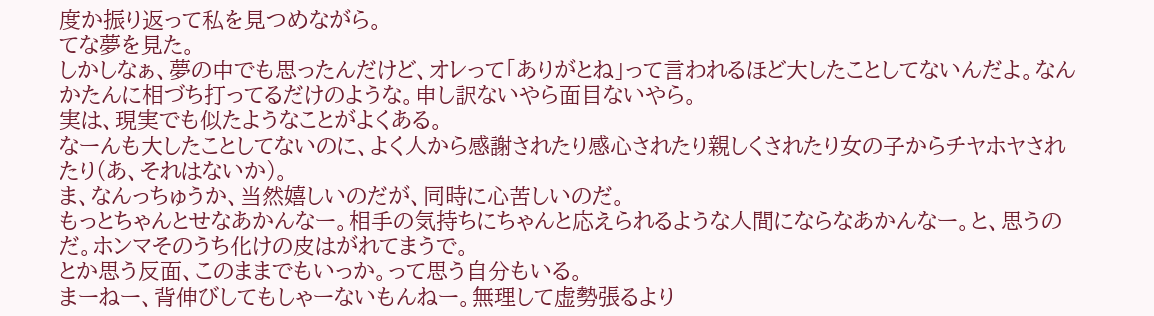度か振り返って私を見つめながら。
てな夢を見た。
しかしなぁ、夢の中でも思ったんだけど、オレって「ありがとね」って言われるほど大したことしてないんだよ。なんかたんに相づち打ってるだけのような。申し訳ないやら面目ないやら。
実は、現実でも似たようなことがよくある。
なーんも大したことしてないのに、よく人から感謝されたり感心されたり親しくされたり女の子からチヤホヤされたり(あ、それはないか)。
ま、なんっちゅうか、当然嬉しいのだが、同時に心苦しいのだ。
もっとちゃんとせなあかんなー。相手の気持ちにちゃんと応えられるような人間にならなあかんなー。と、思うのだ。ホンマそのうち化けの皮はがれてまうで。
とか思う反面、このままでもいっか。って思う自分もいる。
まーねー、背伸びしてもしゃーないもんねー。無理して虚勢張るより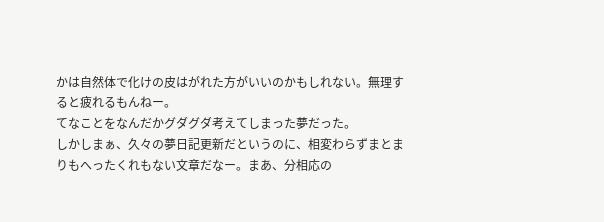かは自然体で化けの皮はがれた方がいいのかもしれない。無理すると疲れるもんねー。
てなことをなんだかグダグダ考えてしまった夢だった。
しかしまぁ、久々の夢日記更新だというのに、相変わらずまとまりもへったくれもない文章だなー。まあ、分相応の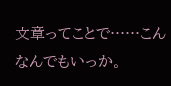文章ってことで……こんなんでもいっか。